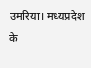उमरिया। मध्यप्रदेश के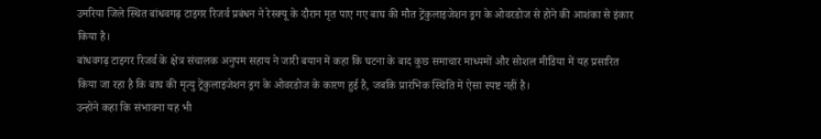उमरिया जिले स्थित बांधवगढ़ टाइगर रिजर्व प्रबंधन ने रेस्क्यू के दौरान मृत पाए गए बाघ की मौत ट्रेंकुलाइजेशन ड्रग के ओवरडोज से होने की आशंका से इंकार किया है।
बांधवगढ़ टाइगर रिजर्व के क्षेत्र संचालक अनुपम सहाय ने जारी बयान में कहा कि घटना के बाद कुछ समाचार माध्यमों और सोशल मीडिया में यह प्रसारित किया जा रहा है कि बाघ की मृत्यु ट्रेंकुलाइजेशन ड्रग के ओवरडोज के कारण हुई है, जबकि प्रारंभिक स्थिति में ऐसा स्पष्ट नहीं है।
उन्होंने कहा कि संभावना यह भी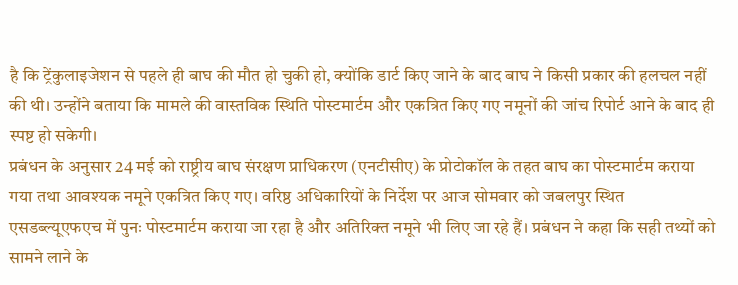है कि ट्रेंकुलाइजेशन से पहले ही बाघ की मौत हो चुकी हो, क्योंकि डार्ट किए जाने के बाद बाघ ने किसी प्रकार की हलचल नहीं की थी। उन्होंने बताया कि मामले की वास्तविक स्थिति पोस्टमार्टम और एकत्रित किए गए नमूनों की जांच रिपोर्ट आने के बाद ही स्पष्ट हो सकेगी।
प्रबंधन के अनुसार 24 मई को राष्ट्रीय बाघ संरक्षण प्राधिकरण (एनटीसीए) के प्रोटोकॉल के तहत बाघ का पोस्टमार्टम कराया गया तथा आवश्यक नमूने एकत्रित किए गए। वरिष्ठ अधिकारियों के निर्देश पर आज सोमवार को जबलपुर स्थित एसडब्ल्यूएफएच में पुनः पोस्टमार्टम कराया जा रहा है और अतिरिक्त नमूने भी लिए जा रहे हैं। प्रबंधन ने कहा कि सही तथ्यों को सामने लाने के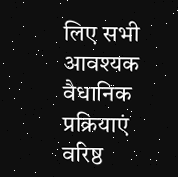लिए सभी आवश्यक वैधानिक प्रक्रियाएं वरिष्ठ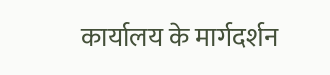कार्यालय के मार्गदर्शन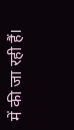में की जा रही हैं।